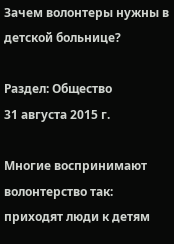Зачем волонтеры нужны в детской больнице?

Раздел: Общество
31 августа 2015 г.

Многие воспринимают волонтерство так: приходят люди к детям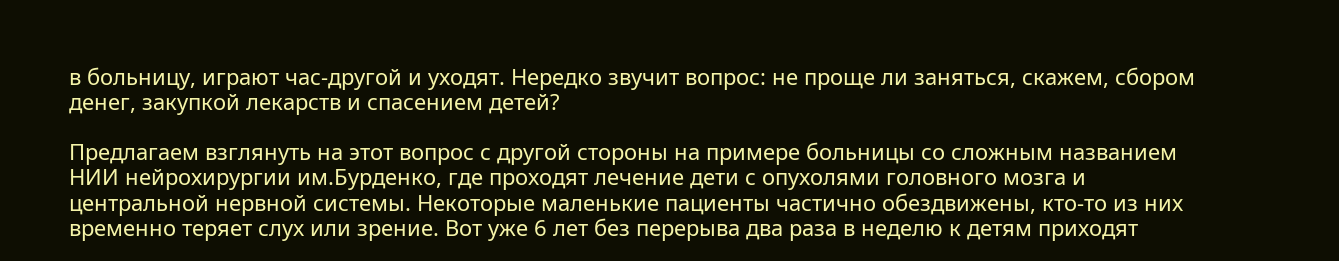в больницу, играют час-другой и уходят. Нередко звучит вопрос: не проще ли заняться, скажем, сбором денег, закупкой лекарств и спасением детей?

Предлагаем взглянуть на этот вопрос с другой стороны на примере больницы со сложным названием НИИ нейрохирургии им.Бурденко, где проходят лечение дети с опухолями головного мозга и центральной нервной системы. Некоторые маленькие пациенты частично обездвижены, кто-то из них временно теряет слух или зрение. Вот уже 6 лет без перерыва два раза в неделю к детям приходят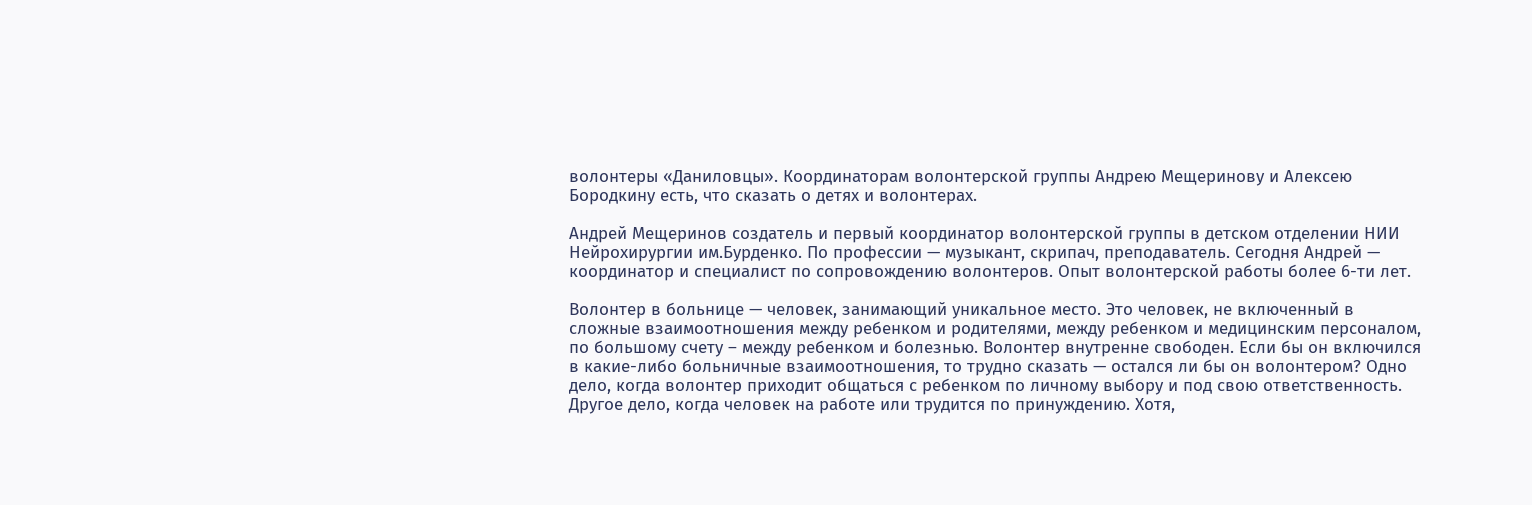волонтеры «Даниловцы». Координаторам волонтерской группы Андрею Мещеринову и Алексею Бородкину есть, что сказать о детях и волонтерах.

Андрей Мещеринов создатель и первый координатор волонтерской группы в детском отделении НИИ Нейрохирургии им.Бурденко. По профессии — музыкант, скрипач, преподаватель. Сегодня Андрей — координатор и специалист по сопровождению волонтеров. Опыт волонтерской работы более 6-ти лет.

Волонтер в больнице — человек, занимающий уникальное место. Это человек, не включенный в сложные взаимоотношения между ребенком и родителями, между ребенком и медицинским персоналом, по большому счету – между ребенком и болезнью. Волонтер внутренне свободен. Если бы он включился в какие-либо больничные взаимоотношения, то трудно сказать — остался ли бы он волонтером? Одно дело, когда волонтер приходит общаться с ребенком по личному выбору и под свою ответственность. Другое дело, когда человек на работе или трудится по принуждению. Хотя,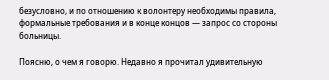безусловно, и по отношению к волонтеру необходимы правила, формальные требования и в конце концов — запрос со стороны больницы.

Поясню, о чем я говорю. Недавно я прочитал удивительную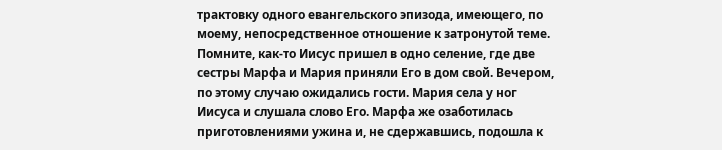трактовку одного евангельского эпизода, имеющего, по моему, непосредственное отношение к затронутой теме. Помните, как-то Иисус пришел в одно селение, где две сестры Марфа и Мария приняли Его в дом свой. Вечером, по этому случаю ожидались гости. Мария села у ног Иисуса и слушала слово Его. Марфа же озаботилась приготовлениями ужина и, не сдержавшись, подошла к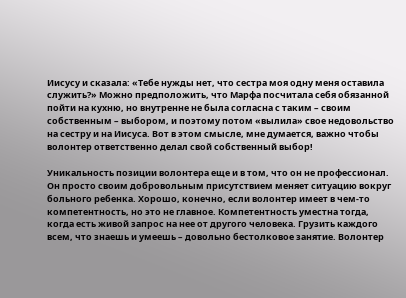Иисусу и сказала: «Тебе нужды нет, что сестра моя одну меня оставила служить?» Можно предположить, что Марфа посчитала себя обязанной пойти на кухню, но внутренне не была согласна с таким – своим собственным – выбором, и поэтому потом «вылила» свое недовольство на сестру и на Иисуса. Вот в этом смысле, мне думается, важно чтобы волонтер ответственно делал свой собственный выбор!

Уникальность позиции волонтера еще и в том, что он не профессионал. Он просто своим добровольным присутствием меняет ситуацию вокруг больного ребенка. Хорошо, конечно, если волонтер имеет в чем-то компетентность, но это не главное. Компетентность уместна тогда, когда есть живой запрос на нее от другого человека. Грузить каждого всем, что знаешь и умеешь – довольно бестолковое занятие. Волонтер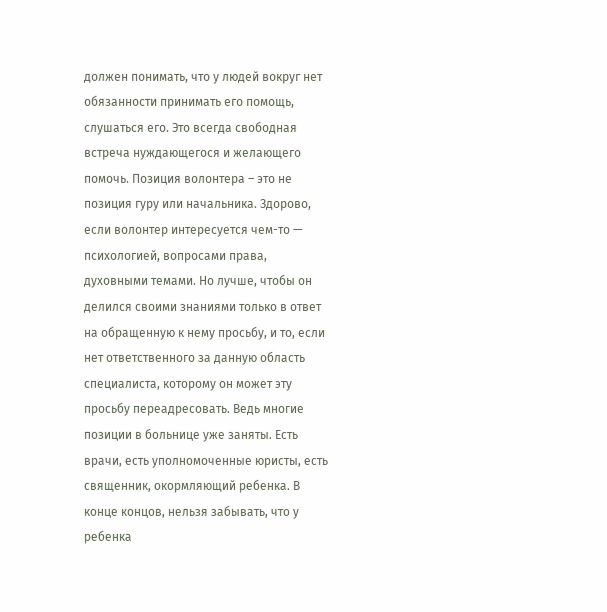должен понимать, что у людей вокруг нет обязанности принимать его помощь, слушаться его. Это всегда свободная встреча нуждающегося и желающего помочь. Позиция волонтера – это не позиция гуру или начальника. Здорово, если волонтер интересуется чем-то — психологией, вопросами права, духовными темами. Но лучше, чтобы он делился своими знаниями только в ответ на обращенную к нему просьбу, и то, если нет ответственного за данную область специалиста, которому он может эту просьбу переадресовать. Ведь многие позиции в больнице уже заняты. Есть врачи, есть уполномоченные юристы, есть священник, окормляющий ребенка. В конце концов, нельзя забывать, что у ребенка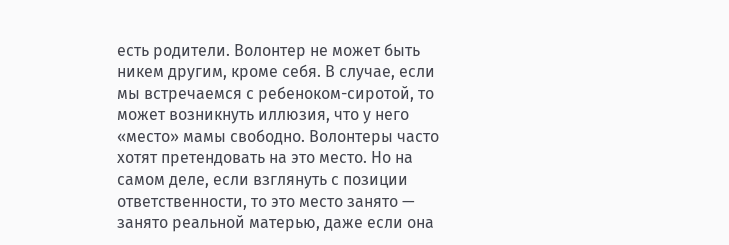есть родители. Волонтер не может быть никем другим, кроме себя. В случае, если мы встречаемся с ребеноком-сиротой, то может возникнуть иллюзия, что у него «место» мамы свободно. Волонтеры часто хотят претендовать на это место. Но на самом деле, если взглянуть с позиции ответственности, то это место занято — занято реальной матерью, даже если она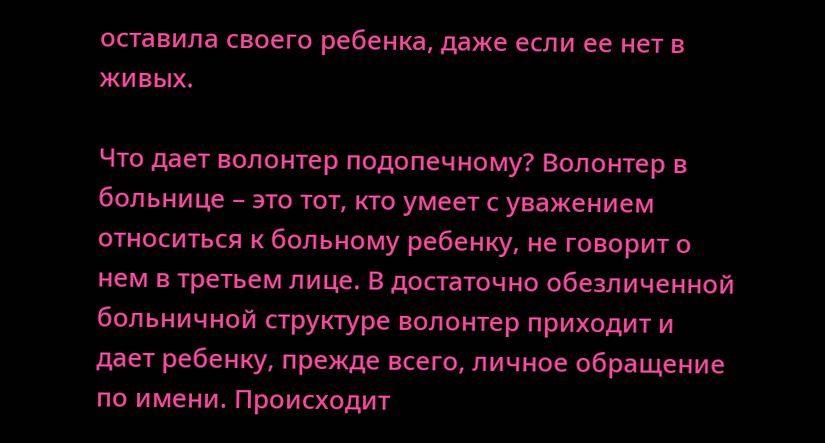оставила своего ребенка, даже если ее нет в живых.

Что дает волонтер подопечному? Волонтер в больнице – это тот, кто умеет с уважением относиться к больному ребенку, не говорит о нем в третьем лице. В достаточно обезличенной больничной структуре волонтер приходит и дает ребенку, прежде всего, личное обращение по имени. Происходит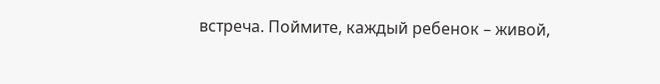встреча. Поймите, каждый ребенок – живой,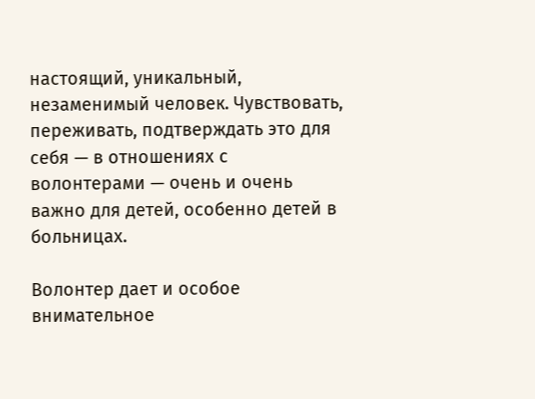настоящий, уникальный, незаменимый человек. Чувствовать, переживать, подтверждать это для себя — в отношениях с волонтерами — очень и очень важно для детей, особенно детей в больницах.

Волонтер дает и особое внимательное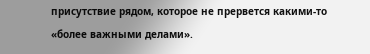присутствие рядом, которое не прервется какими-то «более важными делами».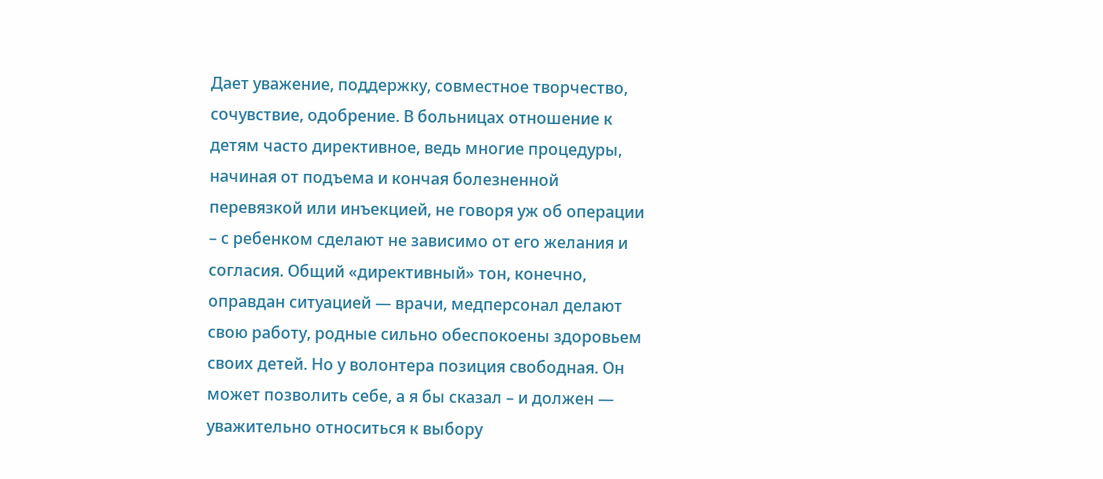Дает уважение, поддержку, совместное творчество, сочувствие, одобрение. В больницах отношение к детям часто директивное, ведь многие процедуры, начиная от подъема и кончая болезненной перевязкой или инъекцией, не говоря уж об операции – с ребенком сделают не зависимо от его желания и согласия. Общий «директивный» тон, конечно, оправдан ситуацией — врачи, медперсонал делают свою работу, родные сильно обеспокоены здоровьем своих детей. Но у волонтера позиция свободная. Он может позволить себе, а я бы сказал – и должен — уважительно относиться к выбору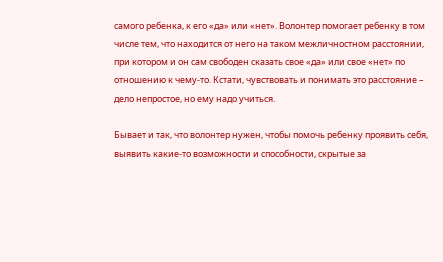самого ребенка, к его «да» или «нет». Волонтер помогает ребенку в том числе тем, что находится от него на таком межличностном расстоянии, при котором и он сам свободен сказать свое «да» или свое «нет» по отношению к чему-то. Кстати, чувствовать и понимать это расстояние – дело непростое, но ему надо учиться.

Бывает и так, что волонтер нужен, чтобы помочь ребенку проявить себя, выявить какие-то возможности и способности, скрытые за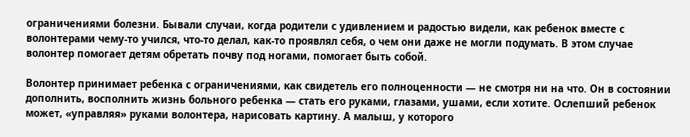ограничениями болезни. Бывали случаи, когда родители с удивлением и радостью видели, как ребенок вместе с волонтерами чему-то учился, что-то делал, как-то проявлял себя, о чем они даже не могли подумать. В этом случае волонтер помогает детям обретать почву под ногами, помогает быть собой.

Волонтер принимает ребенка с ограничениями, как свидетель его полноценности — не смотря ни на что. Он в состоянии дополнить, восполнить жизнь больного ребенка — стать его руками, глазами, ушами, если хотите. Ослепший ребенок может, «управляя» руками волонтера, нарисовать картину. А малыш, у которого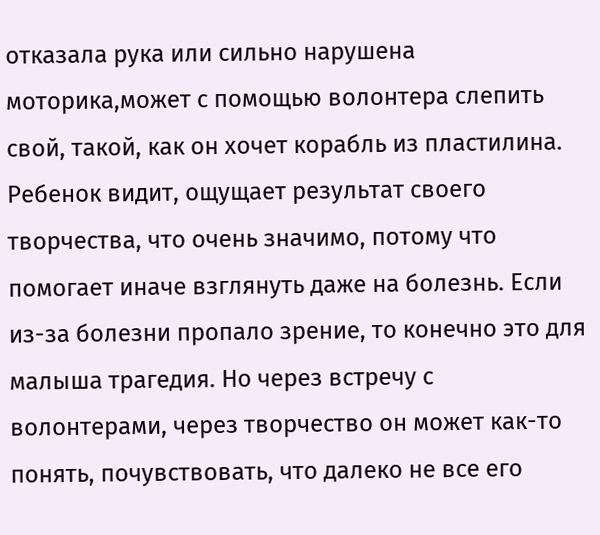отказала рука или сильно нарушена моторика,может с помощью волонтера слепить свой, такой, как он хочет корабль из пластилина. Ребенок видит, ощущает результат своего творчества, что очень значимо, потому что помогает иначе взглянуть даже на болезнь. Если из-за болезни пропало зрение, то конечно это для малыша трагедия. Но через встречу с волонтерами, через творчество он может как-то понять, почувствовать, что далеко не все его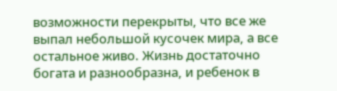возможности перекрыты, что все же выпал небольшой кусочек мира, а все остальное живо. Жизнь достаточно богата и разнообразна, и ребенок в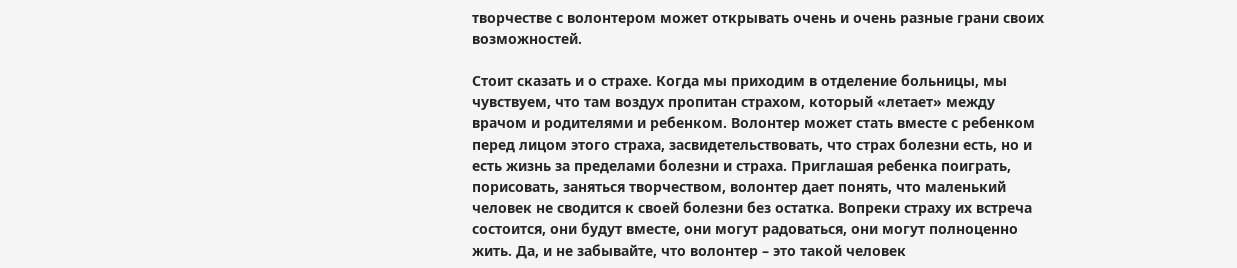творчестве с волонтером может открывать очень и очень разные грани своих возможностей.

Стоит сказать и о страхе. Когда мы приходим в отделение больницы, мы чувствуем, что там воздух пропитан страхом, который «летает» между врачом и родителями и ребенком. Волонтер может стать вместе с ребенком перед лицом этого страха, засвидетельствовать, что страх болезни есть, но и есть жизнь за пределами болезни и страха. Приглашая ребенка поиграть, порисовать, заняться творчеством, волонтер дает понять, что маленький человек не сводится к своей болезни без остатка. Вопреки страху их встреча состоится, они будут вместе, они могут радоваться, они могут полноценно жить. Да, и не забывайте, что волонтер – это такой человек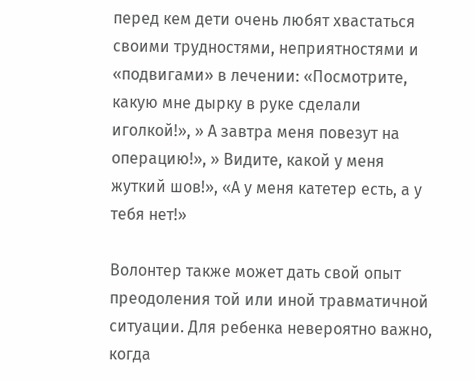перед кем дети очень любят хвастаться своими трудностями, неприятностями и «подвигами» в лечении: «Посмотрите, какую мне дырку в руке сделали иголкой!», » А завтра меня повезут на операцию!», » Видите, какой у меня жуткий шов!», «А у меня катетер есть, а у тебя нет!»

Волонтер также может дать свой опыт преодоления той или иной травматичной ситуации. Для ребенка невероятно важно, когда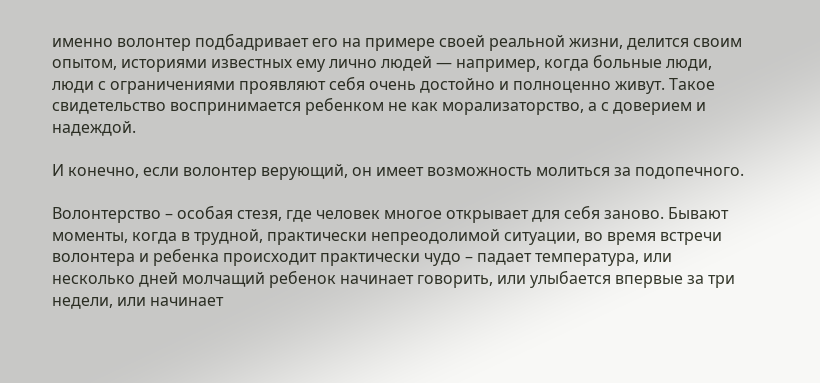именно волонтер подбадривает его на примере своей реальной жизни, делится своим опытом, историями известных ему лично людей — например, когда больные люди, люди с ограничениями проявляют себя очень достойно и полноценно живут. Такое свидетельство воспринимается ребенком не как морализаторство, а с доверием и надеждой.

И конечно, если волонтер верующий, он имеет возможность молиться за подопечного.

Волонтерство – особая стезя, где человек многое открывает для себя заново. Бывают моменты, когда в трудной, практически непреодолимой ситуации, во время встречи волонтера и ребенка происходит практически чудо – падает температура, или несколько дней молчащий ребенок начинает говорить, или улыбается впервые за три недели, или начинает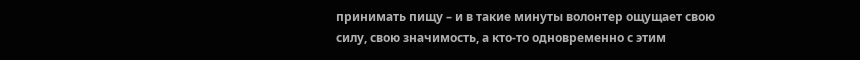принимать пищу – и в такие минуты волонтер ощущает свою силу, свою значимость, а кто-то одновременно с этим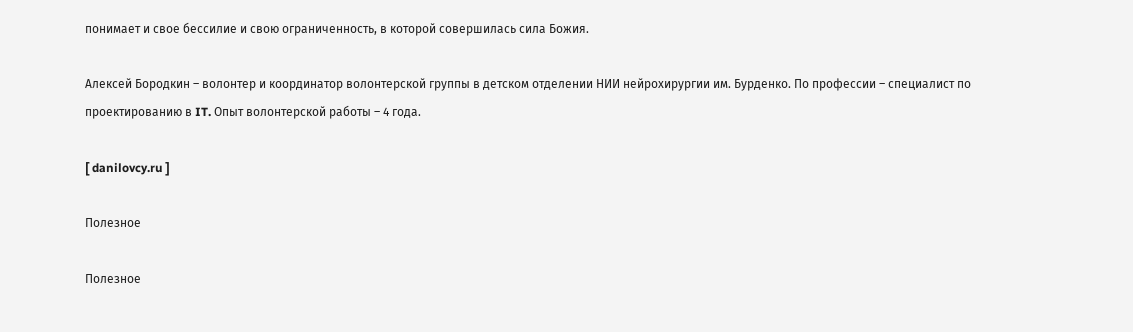понимает и свое бессилие и свою ограниченность, в которой совершилась сила Божия.

Алексей Бородкин – волонтер и координатор волонтерской группы в детском отделении НИИ нейрохирургии им. Бурденко. По профессии – специалист по проектированию в IT. Опыт волонтерской работы – 4 года.

[ danilovcy.ru ]

Полезное

Полезное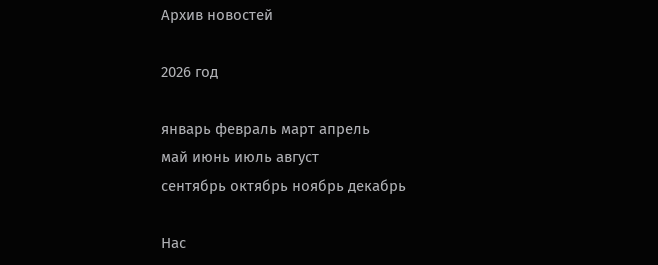Архив новостей

2026 год

январь февраль март апрель
май июнь июль август
сентябрь октябрь ноябрь декабрь

Нас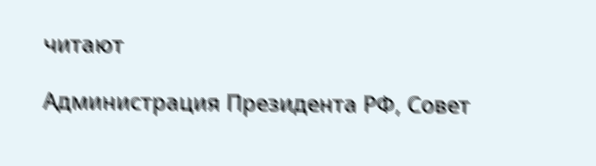читают

Администрация Президента РФ, Совет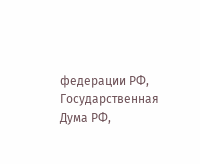федерации РФ, Государственная Дума РФ,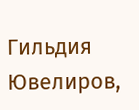Гильдия Ювелиров,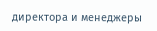директора и менеджеры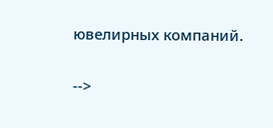ювелирных компаний.

-->